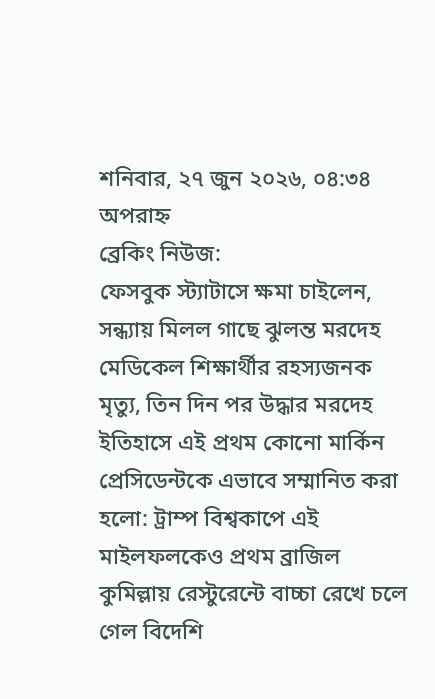শনিবার, ২৭ জুন ২০২৬, ০৪:৩৪ অপরাহ্ন
ব্রেকিং নিউজ:
ফেসবুক স্ট্যাটাসে ক্ষমা চাইলেন, সন্ধ্যায় মিলল গাছে ঝুলন্ত মরদেহ মেডিকেল শিক্ষার্থীর রহস্যজনক মৃত্যু, তিন দিন পর উদ্ধার মরদেহ ইতিহাসে এই প্রথম কোনো মার্কিন প্রেসিডেন্টকে এভাবে সম্মানিত করা হলো: ট্রাম্প বিশ্বকাপে এই মাইলফলকেও প্রথম ব্রাজিল কুমিল্লায় রেস্টুরেন্টে বাচ্চা রেখে চলে গেল বিদেশি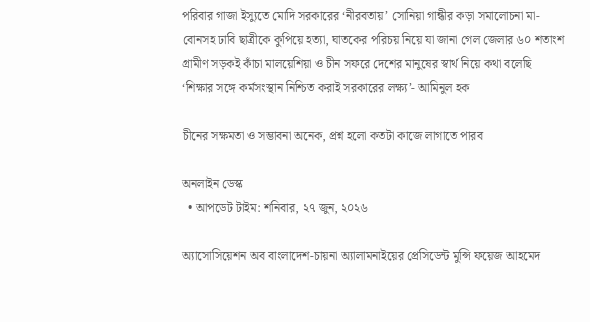পরিবার গাজা ইস্যুতে মোদি সরকারের ‘নীরবতায়’ সোনিয়া গান্ধীর কড়া সমালোচনা মা-বোনসহ ঢাবি ছাত্রীকে কুপিয়ে হত্যা, ঘাতকের পরিচয় নিয়ে যা জানা গেল জেলার ৬০ শতাংশ গ্রামীণ সড়কই কাঁচা মালয়েশিয়া ও চীন সফরে দেশের মানুষের স্বার্থ নিয়ে কথা বলেছি ‘শিক্ষার সঙ্গে কর্মসংস্থান নিশ্চিত করাই সরকারের লক্ষ্য’- আমিনুল হক

চীনের সক্ষমতা ও সম্ভাবনা অনেক, প্রশ্ন হলো কতটা কাজে লাগাতে পারব

অনলাইন ডেস্ক
  • আপডেট টাইম: শনিবার, ২৭ জুন, ২০২৬

অ্যাসোসিয়েশন অব বাংলাদেশ-চায়না অ্যালামনাইয়ের প্রেসিডেন্ট মুন্সি ফয়েজ আহমেদ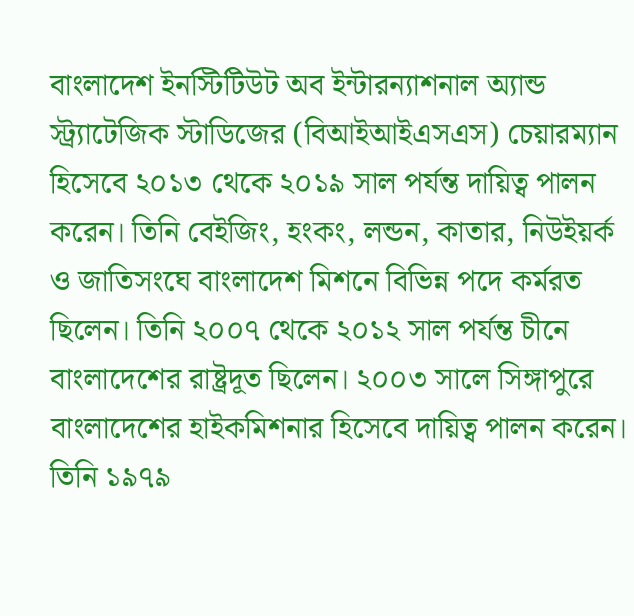বাংলাদেশ ইনস্টিটিউট অব ইন্টারন্যাশনাল অ্যান্ড স্ট্র্যাটেজিক স্টাডিজের (বিআইআইএসএস) চেয়ারম্যান হিসেবে ২০১৩ থেকে ২০১৯ সাল পর্যন্ত দায়িত্ব পালন করেন। তিনি বেইজিং, হংকং, লন্ডন, কাতার, নিউইয়র্ক ও জাতিসংঘে বাংলাদেশ মিশনে বিভিন্ন পদে কর্মরত ছিলেন। তিনি ২০০৭ থেকে ২০১২ সাল পর্যন্ত চীনে বাংলাদেশের রাষ্ট্রদূত ছিলেন। ২০০৩ সালে সিঙ্গাপুরে বাংলাদেশের হাইকমিশনার হিসেবে দায়িত্ব পালন করেন। তিনি ১৯৭৯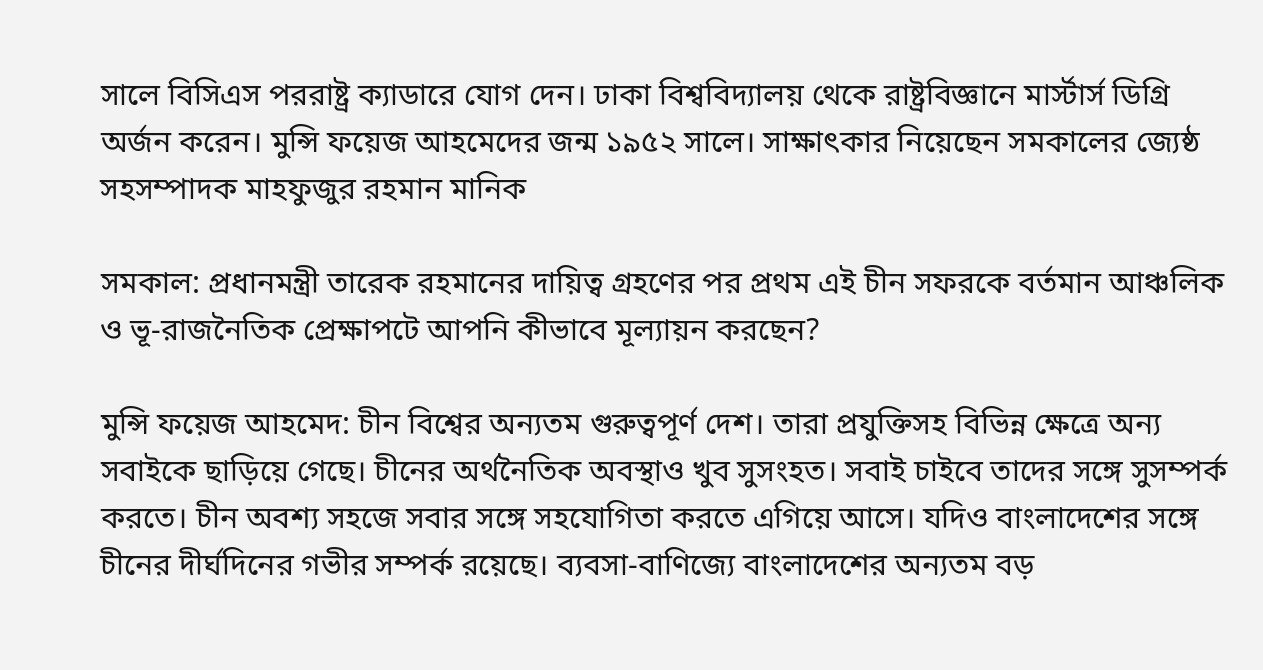সালে বিসিএস পররাষ্ট্র ক্যাডারে যোগ দেন। ঢাকা বিশ্ববিদ্যালয় থেকে রাষ্ট্রবিজ্ঞানে মার্স্টার্স ডিগ্রি অর্জন করেন। মুন্সি ফয়েজ আহমেদের জন্ম ১৯৫২ সালে। সাক্ষাৎকার নিয়েছেন সমকালের জ্যেষ্ঠ সহসম্পাদক মাহফুজুর রহমান মানিক

সমকাল: প্রধানমন্ত্রী তারেক রহমানের দায়িত্ব গ্রহণের পর প্রথম এই চীন সফরকে বর্তমান আঞ্চলিক ও ভূ-রাজনৈতিক প্রেক্ষাপটে আপনি কীভাবে মূল্যায়ন করছেন?

মুন্সি ফয়েজ আহমেদ: চীন বিশ্বের অন্যতম গুরুত্বপূর্ণ দেশ। তারা প্রযুক্তিসহ বিভিন্ন ক্ষেত্রে অন্য সবাইকে ছাড়িয়ে গেছে। চীনের অর্থনৈতিক অবস্থাও খুব সুসংহত। সবাই চাইবে তাদের সঙ্গে সুসম্পর্ক করতে। চীন অবশ্য সহজে সবার সঙ্গে সহযোগিতা করতে এগিয়ে আসে। যদিও বাংলাদেশের সঙ্গে চীনের দীর্ঘদিনের গভীর সম্পর্ক রয়েছে। ব্যবসা-বাণিজ্যে বাংলাদেশের অন্যতম বড়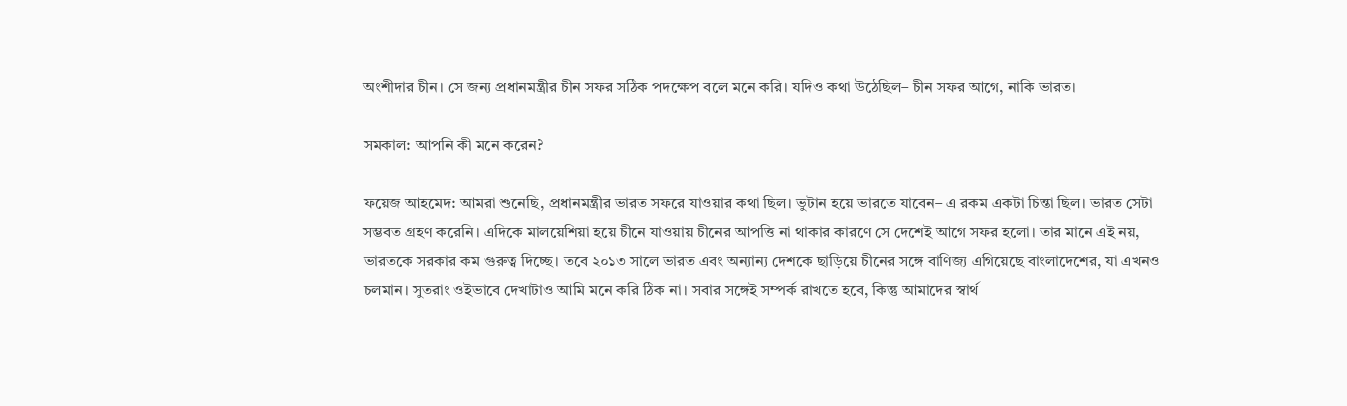অংশীদার চীন। সে জন্য প্রধানমন্ত্রীর চীন সফর সঠিক পদক্ষেপ বলে মনে করি। যদিও কথা উঠেছিল– চীন সফর আগে, নাকি ভারত।

সমকাল: আপনি কী মনে করেন?

ফয়েজ আহমেদ: আমরা শুনেছি, প্রধানমন্ত্রীর ভারত সফরে যাওয়ার কথা ছিল। ভুটান হয়ে ভারতে যাবেন– এ রকম একটা চিন্তা ছিল। ভারত সেটা সম্ভবত গ্রহণ করেনি। এদিকে মালয়েশিয়া হয়ে চীনে যাওয়ায় চীনের আপত্তি না থাকার কারণে সে দেশেই আগে সফর হলো। তার মানে এই নয়, ভারতকে সরকার কম গুরুত্ব দিচ্ছে। তবে ২০১৩ সালে ভারত এবং অন্যান্য দেশকে ছাড়িয়ে চীনের সঙ্গে বাণিজ্য এগিয়েছে বাংলাদেশের, যা এখনও চলমান। সুতরাং ওইভাবে দেখাটাও আমি মনে করি ঠিক না। সবার সঙ্গেই সম্পর্ক রাখতে হবে, কিন্তু আমাদের স্বার্থ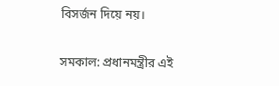বিসর্জন দিয়ে নয়।

সমকাল: প্রধানমন্ত্রীর এই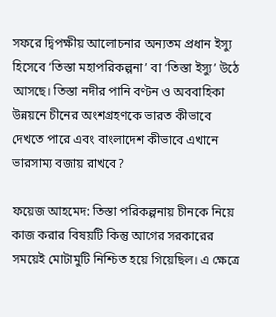সফরে দ্বিপক্ষীয় আলোচনার অন্যতম প্রধান ইস্যু হিসেবে ‘তিস্তা মহাপরিকল্পনা’ বা ‘তিস্তা ইস্যু’ উঠে আসছে। তিস্তা নদীর পানি বণ্টন ও অববাহিকা উন্নয়নে চীনের অংশগ্রহণকে ভারত কীভাবে দেখতে পারে এবং বাংলাদেশ কীভাবে এখানে ভারসাম্য বজায় রাখবে?

ফয়েজ আহমেদ: তিস্তা পরিকল্পনায় চীনকে নিয়ে কাজ করার বিষয়টি কিন্তু আগের সরকারের সময়েই মোটামুটি নিশ্চিত হয়ে গিয়েছিল। এ ক্ষেত্রে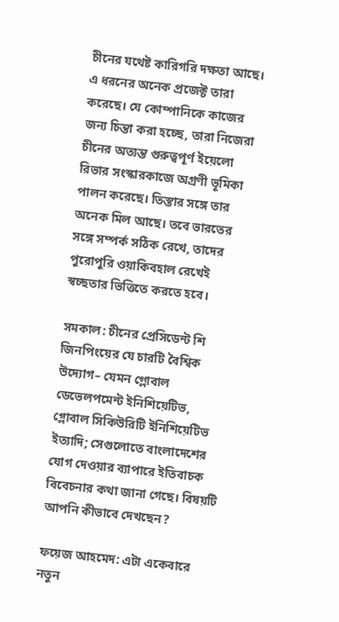চীনের যথেষ্ট কারিগরি দক্ষতা আছে। এ ধরনের অনেক প্রজেক্ট তারা করেছে। যে কোম্পানিকে কাজের জন্য চিন্তা করা হচ্ছে, তারা নিজেরা চীনের অত্যন্ত গুরুত্বপূর্ণ ইয়েলো রিভার সংস্কারকাজে অগ্রণী ভূমিকা পালন করেছে। তিস্তার সঙ্গে তার অনেক মিল আছে। তবে ভারতের সঙ্গে সম্পর্ক সঠিক রেখে, তাদের পুরোপুরি ওয়াকিবহাল রেখেই স্বচ্ছতার ভিত্তিতে করতে হবে।

সমকাল: চীনের প্রেসিডেন্ট শি জিনপিংয়ের যে চারটি বৈশ্বিক উদ্যোগ– যেমন গ্লোবাল ডেভেলপমেন্ট ইনিশিয়েটিভ, গ্লোবাল সিকিউরিটি ইনিশিয়েটিভ ইত্যাদি; সেগুলোতে বাংলাদেশের যোগ দেওয়ার ব্যাপারে ইতিবাচক বিবেচনার কথা জানা গেছে। বিষয়টি আপনি কীভাবে দেখছেন?

ফয়েজ আহমেদ: এটা একেবারে নতুন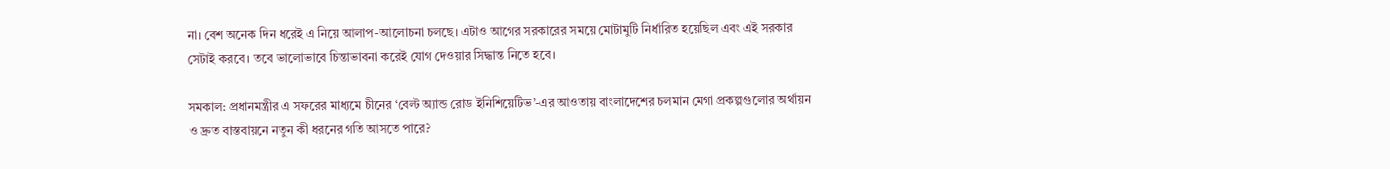না। বেশ অনেক দিন ধরেই এ নিয়ে আলাপ-আলোচনা চলছে। এটাও আগের সরকারের সময়ে মোটামুটি নির্ধারিত হয়েছিল এবং এই সরকার সেটাই করবে। তবে ভালোভাবে চিন্তাভাবনা করেই যোগ দেওয়ার সিদ্ধান্ত নিতে হবে।

সমকাল: প্রধানমন্ত্রীর এ সফরের মাধ্যমে চীনের ‘বেল্ট অ্যান্ড রোড ইনিশিয়েটিভ’-এর আওতায় বাংলাদেশের চলমান মেগা প্রকল্পগুলোর অর্থায়ন ও দ্রুত বাস্তবায়নে নতুন কী ধরনের গতি আসতে পারে?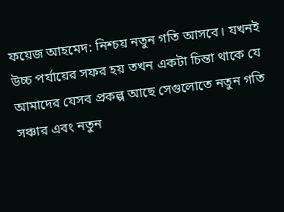ফয়েজ আহমেদ: নিশ্চয় নতুন গতি আসবে। যখনই উচ্চ পর্যায়ের সফর হয় তখন একটা চিন্তা থাকে যে আমাদের যেসব প্রকল্প আছে সেগুলোতে নতুন গতি সঞ্চার এবং নতুন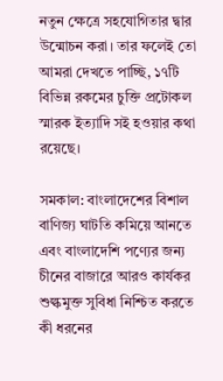নতুন ক্ষেত্রে সহযোগিতার দ্বার উন্মোচন করা। তার ফলেই তো আমরা দেখতে পাচ্ছি, ১৭টি বিভিন্ন রকমের চুক্তি প্রটোকল স্মারক ইত্যাদি সই হওয়ার কথা রয়েছে।

সমকাল: বাংলাদেশের বিশাল বাণিজ্য ঘাটতি কমিয়ে আনতে এবং বাংলাদেশি পণ্যের জন্য চীনের বাজারে আরও কার্যকর শুল্কমুক্ত সুবিধা নিশ্চিত করতে কী ধরনের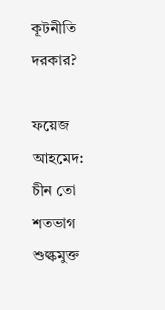কূটনীতি দরকার?

ফয়েজ আহমেদ: চীন তো শতভাগ শুল্কমুক্ত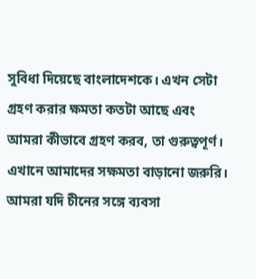সুবিধা দিয়েছে বাংলাদেশকে। এখন সেটা গ্রহণ করার ক্ষমতা কতটা আছে এবং আমরা কীভাবে গ্রহণ করব, তা গুরুত্বপূর্ণ। এখানে আমাদের সক্ষমতা বাড়ানো জরুরি। আমরা যদি চীনের সঙ্গে ব্যবসা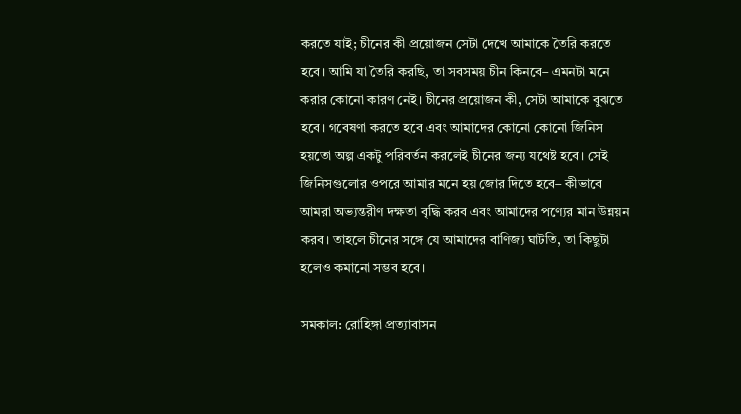করতে যাই; চীনের কী প্রয়োজন সেটা দেখে আমাকে তৈরি করতে হবে। আমি যা তৈরি করছি, তা সবসময় চীন কিনবে– এমনটা মনে করার কোনো কারণ নেই। চীনের প্রয়োজন কী, সেটা আমাকে বুঝতে হবে। গবেষণা করতে হবে এবং আমাদের কোনো কোনো জিনিস হয়তো অল্প একটু পরিবর্তন করলেই চীনের জন্য যথেষ্ট হবে। সেই জিনিসগুলোর ওপরে আমার মনে হয় জোর দিতে হবে– কীভাবে আমরা অভ্যন্তরীণ দক্ষতা বৃদ্ধি করব এবং আমাদের পণ্যের মান উন্নয়ন করব। তাহলে চীনের সঙ্গে যে আমাদের বাণিজ্য ঘাটতি, তা কিছুটা হলেও কমানো সম্ভব হবে।

সমকাল: রোহিঙ্গা প্রত্যাবাসন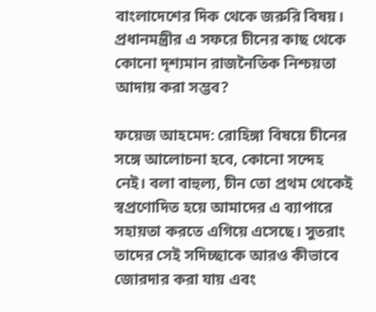বাংলাদেশের দিক থেকে জরুরি বিষয়। প্রধানমন্ত্রীর এ সফরে চীনের কাছ থেকে কোনো দৃশ্যমান রাজনৈতিক নিশ্চয়তা আদায় করা সম্ভব?

ফয়েজ আহমেদ: রোহিঙ্গা বিষয়ে চীনের সঙ্গে আলোচনা হবে, কোনো সন্দেহ নেই। বলা বাহুল্য, চীন তো প্রথম থেকেই স্বপ্রণোদিত হয়ে আমাদের এ ব্যাপারে সহায়তা করতে এগিয়ে এসেছে। সুতরাং তাদের সেই সদিচ্ছাকে আরও কীভাবে জোরদার করা যায় এবং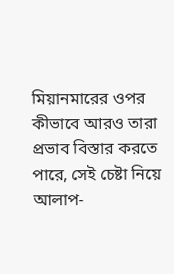মিয়ানমারের ওপর কীভাবে আরও তারা প্রভাব বিস্তার করতে পারে, সেই চেষ্টা নিয়ে আলাপ-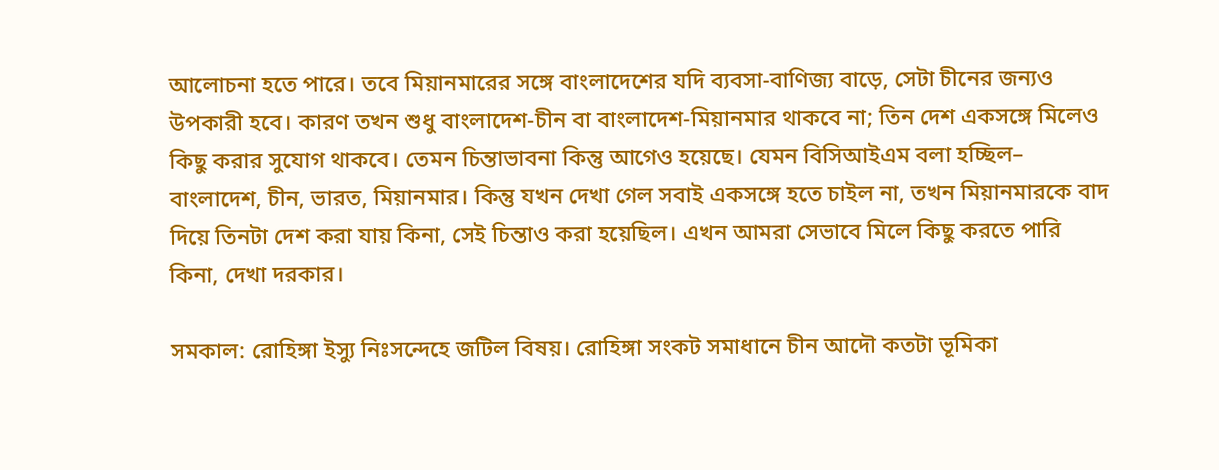আলোচনা হতে পারে। তবে মিয়ানমারের সঙ্গে বাংলাদেশের যদি ব্যবসা-বাণিজ্য বাড়ে, সেটা চীনের জন্যও উপকারী হবে। কারণ তখন শুধু বাংলাদেশ-চীন বা বাংলাদেশ-মিয়ানমার থাকবে না; তিন দেশ একসঙ্গে মিলেও কিছু করার সুযোগ থাকবে। তেমন চিন্তাভাবনা কিন্তু আগেও হয়েছে। যেমন বিসিআইএম বলা হচ্ছিল– বাংলাদেশ, চীন, ভারত, মিয়ানমার। কিন্তু যখন দেখা গেল সবাই একসঙ্গে হতে চাইল না, তখন মিয়ানমারকে বাদ দিয়ে তিনটা দেশ করা যায় কিনা, সেই চিন্তাও করা হয়েছিল। এখন আমরা সেভাবে মিলে কিছু করতে পারি কিনা, দেখা দরকার।

সমকাল: রোহিঙ্গা ইস্যু নিঃসন্দেহে জটিল বিষয়। রোহিঙ্গা সংকট সমাধানে চীন আদৌ কতটা ভূমিকা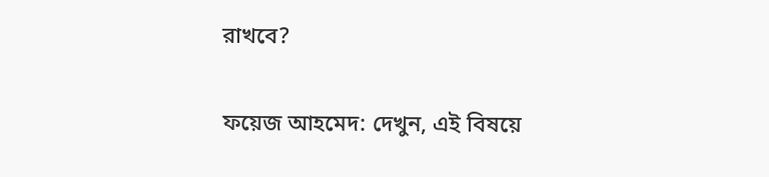রাখবে?

ফয়েজ আহমেদ: দেখুন, এই বিষয়ে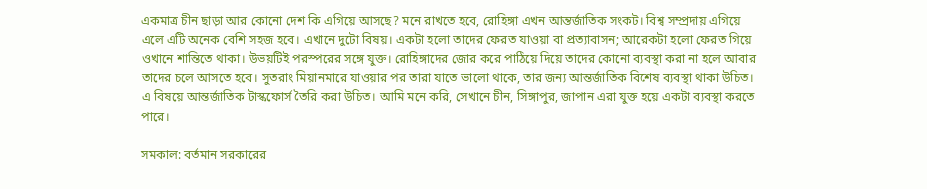একমাত্র চীন ছাড়া আর কোনো দেশ কি এগিয়ে আসছে? মনে রাখতে হবে, রোহিঙ্গা এখন আন্তর্জাতিক সংকট। বিশ্ব সম্প্রদায় এগিয়ে এলে এটি অনেক বেশি সহজ হবে। এখানে দুটো বিষয়। একটা হলো তাদের ফেরত যাওয়া বা প্রত্যাবাসন; আরেকটা হলো ফেরত গিয়ে ওখানে শান্তিতে থাকা। উভয়টিই পরস্পরের সঙ্গে যুক্ত। রোহিঙ্গাদের জোর করে পাঠিয়ে দিয়ে তাদের কোনো ব্যবস্থা করা না হলে আবার তাদের চলে আসতে হবে। সুতরাং মিয়ানমারে যাওয়ার পর তারা যাতে ভালো থাকে, তার জন্য আন্তর্জাতিক বিশেষ ব্যবস্থা থাকা উচিত। এ বিষয়ে আন্তর্জাতিক টাস্কফোর্স তৈরি করা উচিত। আমি মনে করি, সেখানে চীন, সিঙ্গাপুর, জাপান এরা যুক্ত হয়ে একটা ব্যবস্থা করতে পারে।

সমকাল: বর্তমান সরকারের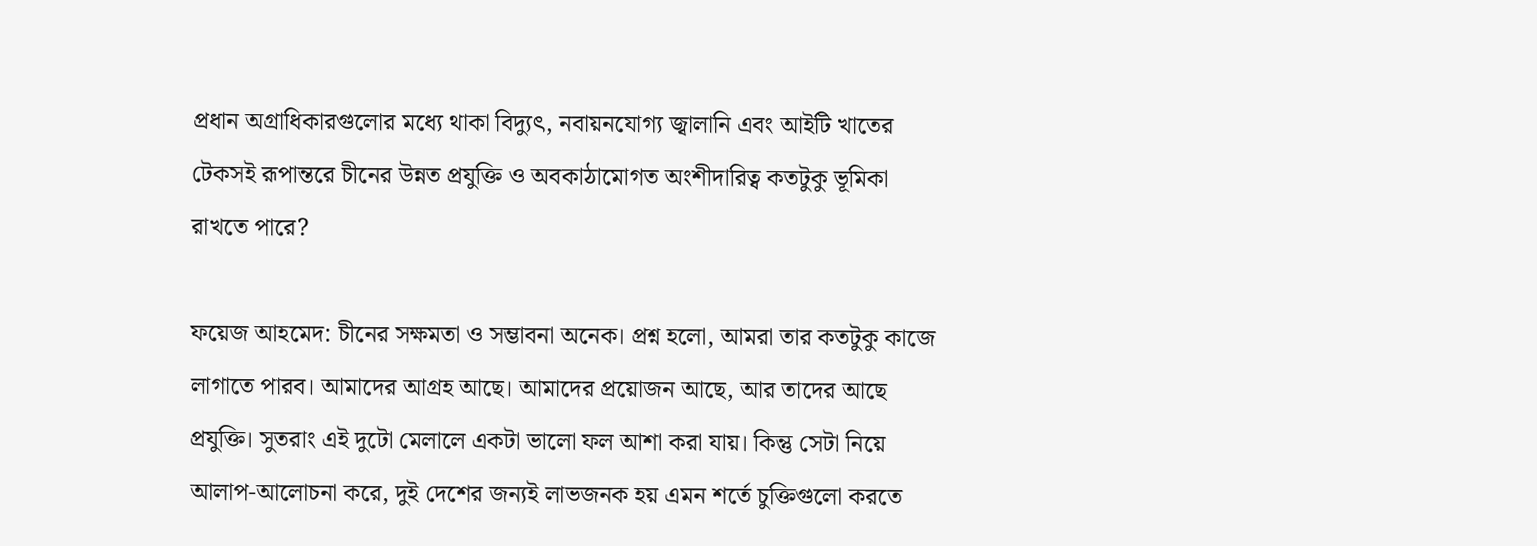প্রধান অগ্রাধিকারগুলোর মধ্যে থাকা বিদ্যুৎ, নবায়নযোগ্য জ্বালানি এবং আইটি খাতের টেকসই রূপান্তরে চীনের উন্নত প্রযুক্তি ও অবকাঠামোগত অংশীদারিত্ব কতটুকু ভূমিকা রাখতে পারে?

ফয়েজ আহমেদ: চীনের সক্ষমতা ও সম্ভাবনা অনেক। প্রশ্ন হলো, আমরা তার কতটুকু কাজে লাগাতে পারব। আমাদের আগ্রহ আছে। আমাদের প্রয়োজন আছে, আর তাদের আছে প্রযুক্তি। সুতরাং এই দুটো মেলালে একটা ভালো ফল আশা করা যায়। কিন্তু সেটা নিয়ে আলাপ-আলোচনা করে, দুই দেশের জন্যই লাভজনক হয় এমন শর্তে চুক্তিগুলো করতে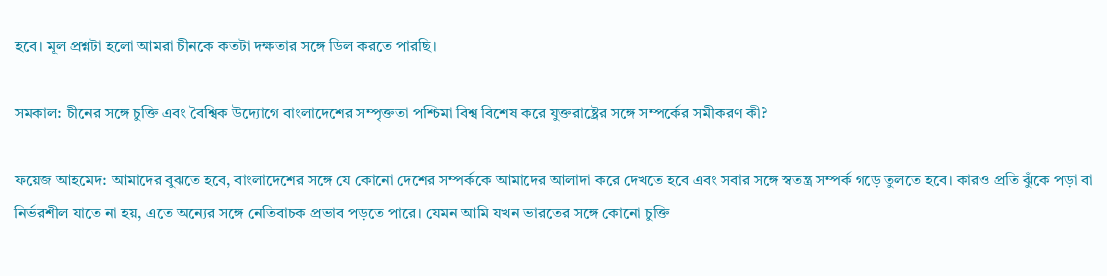হবে। মূল প্রশ্নটা হলো আমরা চীনকে কতটা দক্ষতার সঙ্গে ডিল করতে পারছি।

সমকাল: চীনের সঙ্গে চুক্তি এবং বৈশ্বিক উদ্যোগে বাংলাদেশের সম্পৃক্ততা পশ্চিমা বিশ্ব বিশেষ করে যুক্তরাষ্ট্রের সঙ্গে সম্পর্কের সমীকরণ কী?

ফয়েজ আহমেদ: আমাদের বুঝতে হবে, বাংলাদেশের সঙ্গে যে কোনো দেশের সম্পর্ককে আমাদের আলাদা করে দেখতে হবে এবং সবার সঙ্গে স্বতন্ত্র সম্পর্ক গড়ে তুলতে হবে। কারও প্রতি ঝুঁকে পড়া বা নির্ভরশীল যাতে না হয়, এতে অন্যের সঙ্গে নেতিবাচক প্রভাব পড়তে পারে। যেমন আমি যখন ভারতের সঙ্গে কোনো চুক্তি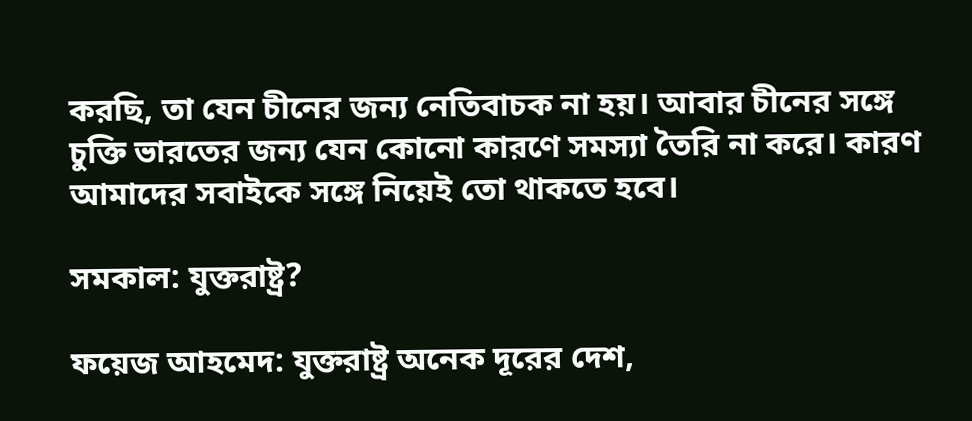করছি, তা যেন চীনের জন্য নেতিবাচক না হয়। আবার চীনের সঙ্গে চুক্তি ভারতের জন্য যেন কোনো কারণে সমস্যা তৈরি না করে। কারণ আমাদের সবাইকে সঙ্গে নিয়েই তো থাকতে হবে।

সমকাল: যুক্তরাষ্ট্র?

ফয়েজ আহমেদ: যুক্তরাষ্ট্র অনেক দূরের দেশ,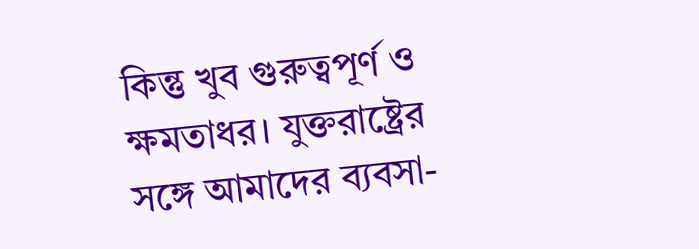কিন্তু খুব গুরুত্বপূর্ণ ও ক্ষমতাধর। যুক্তরাষ্ট্রের সঙ্গে আমাদের ব্যবসা-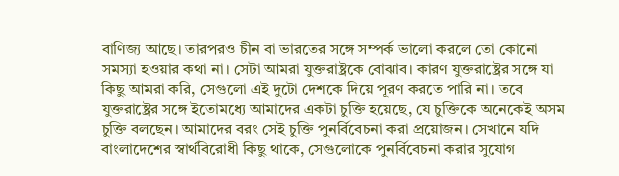বাণিজ্য আছে। তারপরও চীন বা ভারতের সঙ্গে সম্পর্ক ভালো করলে তো কোনো সমস্যা হওয়ার কথা না। সেটা আমরা যুক্তরাষ্ট্রকে বোঝাব। কারণ যুক্তরাষ্ট্রের সঙ্গে যা কিছু আমরা করি, সেগুলো এই দুটো দেশকে দিয়ে পূরণ করতে পারি না। তবে যুক্তরাষ্ট্রের সঙ্গে ইতোমধ্যে আমাদের একটা চুক্তি হয়েছে, যে চুক্তিকে অনেকেই অসম চুক্তি বলছেন। আমাদের বরং সেই চুক্তি পুনর্বিবেচনা করা প্রয়োজন। সেখানে যদি বাংলাদেশের স্বার্থবিরোধী কিছু থাকে, সেগুলোকে পুনর্বিবেচনা করার সুযোগ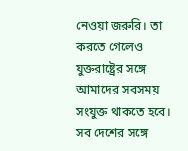নেওয়া জরুরি। তা করতে গেলেও যুক্তরাষ্ট্রের সঙ্গে আমাদের সবসময় সংযুক্ত থাকতে হবে। সব দেশের সঙ্গে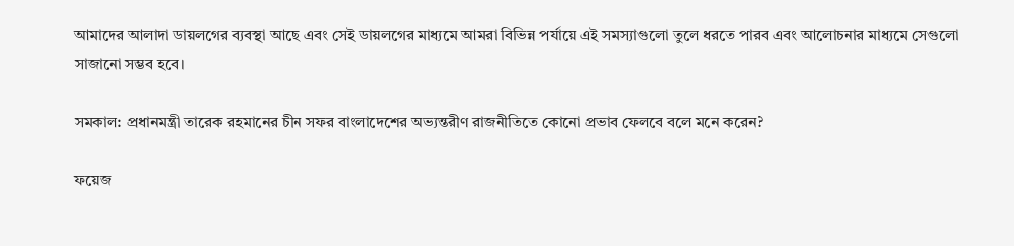আমাদের আলাদা ডায়লগের ব্যবস্থা আছে এবং সেই ডায়লগের মাধ্যমে আমরা বিভিন্ন পর্যায়ে এই সমস্যাগুলো তুলে ধরতে পারব এবং আলোচনার মাধ্যমে সেগুলো সাজানো সম্ভব হবে।

সমকাল: প্রধানমন্ত্রী তারেক রহমানের চীন সফর বাংলাদেশের অভ্যন্তরীণ রাজনীতিতে কোনো প্রভাব ফেলবে বলে মনে করেন?

ফয়েজ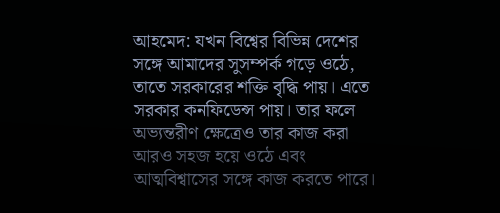আহমেদ: যখন বিশ্বের বিভিন্ন দেশের সঙ্গে আমাদের সুসম্পর্ক গড়ে ওঠে, তাতে সরকারের শক্তি বৃদ্ধি পায়। এতে সরকার কনফিডেন্স পায়। তার ফলে অভ্যন্তরীণ ক্ষেত্রেও তার কাজ করা আরও সহজ হয়ে ওঠে এবং আত্মবিশ্বাসের সঙ্গে কাজ করতে পারে।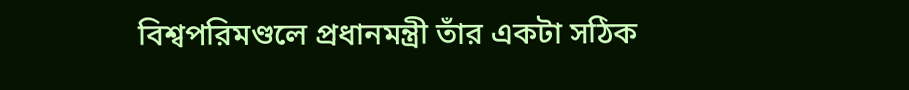বিশ্বপরিমণ্ডলে প্রধানমন্ত্রী তাঁর একটা সঠিক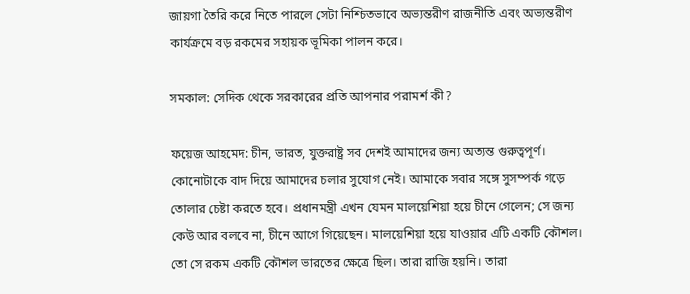জায়গা তৈরি করে নিতে পারলে সেটা নিশ্চিতভাবে অভ্যন্তরীণ রাজনীতি এবং অভ্যন্তরীণ কার্যক্রমে বড় রকমের সহায়ক ভূমিকা পালন করে।

সমকাল: সেদিক থেকে সরকারের প্রতি আপনার পরামর্শ কী?

ফয়েজ আহমেদ: চীন, ভারত, যুক্তরাষ্ট্র সব দেশই আমাদের জন্য অত্যন্ত গুরুত্বপূর্ণ। কোনোটাকে বাদ দিয়ে আমাদের চলার সুযোগ নেই। আমাকে সবার সঙ্গে সুসম্পর্ক গড়ে তোলার চেষ্টা করতে হবে। প্রধানমন্ত্রী এখন যেমন মালয়েশিয়া হয়ে চীনে গেলেন; সে জন্য কেউ আর বলবে না, চীনে আগে গিয়েছেন। মালয়েশিয়া হয়ে যাওয়ার এটি একটি কৌশল। তো সে রকম একটি কৌশল ভারতের ক্ষেত্রে ছিল। তারা রাজি হয়নি। তারা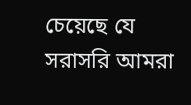চেয়েছে যে সরাসরি আমরা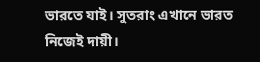ভারতে যাই। সুতরাং এখানে ভারত নিজেই দায়ী।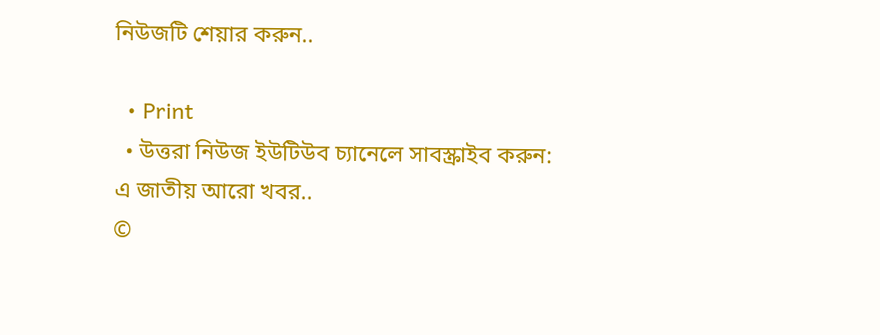নিউজটি শেয়ার করুন..

  • Print
  • উত্তরা নিউজ ইউটিউব চ্যানেলে সাবস্ক্রাইব করুন:
এ জাতীয় আরো খবর..
©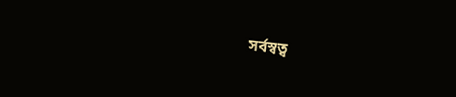সর্বস্বত্ব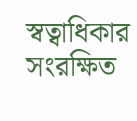স্বত্বাধিকার সংরক্ষিত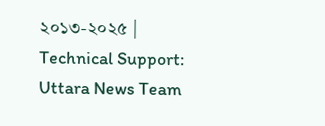২০১৩-২০২৫ | Technical Support: Uttara News Team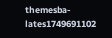themesba-lates1749691102